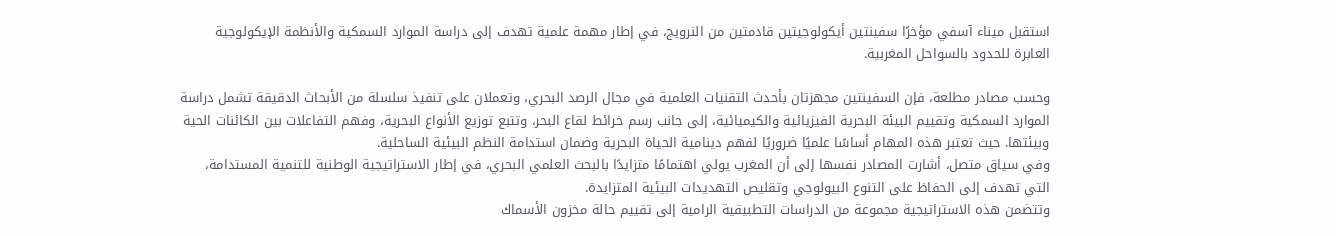استقبل ميناء آسفي مؤخرًا سفينتين أيكولوجيتين قادمتين من النرويج، في إطار مهمة علمية تهدف إلى دراسة الموارد السمكية والأنظمة الإيكولوجية العابرة للحدود بالسواحل المغربية.

وحسب مصادر مطلعة، فإن السفينتين مجهزتان بأحدث التقنيات العلمية في مجال الرصد البحري، وتعملان على تنفيذ سلسلة من الأبحاث الدقيقة تشمل دراسة الموارد السمكية وتقييم البيئة البحرية الفيزيائية والكيميائية، إلى جانب رسم خرائط لقاع البحر، وتتبع توزيع الأنواع البحرية، وفهم التفاعلات بين الكائنات الحية وبيئتها. حيث تعتبر هذه المهام أساسًا علميًا ضروريًا لفهم دينامية الحياة البحرية وضمان استدامة النظم البيئية الساحلية.
وفي سياق متصل، أشارت المصادر نفسها إلى أن المغرب يولي اهتمامًا متزايدًا بالبحث العلمي البحري، في إطار الاستراتيجية الوطنية للتنمية المستدامة، التي تهدف إلى الحفاظ على التنوع البيولوجي وتقليص التهديدات البيئية المتزايدة.
وتتضمن هذه الاستراتيجية مجموعة من الدراسات التطبيقية الرامية إلى تقييم حالة مخزون الأسماك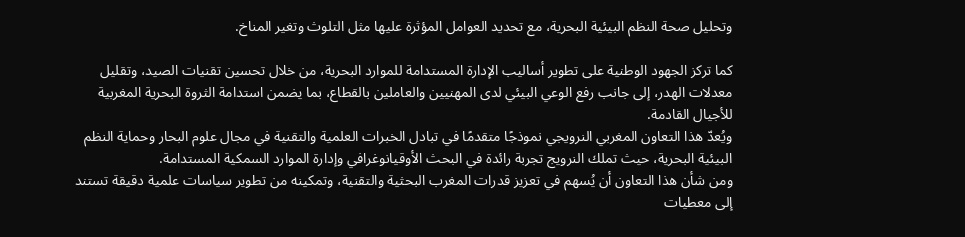وتحليل صحة النظم البيئية البحرية، مع تحديد العوامل المؤثرة عليها مثل التلوث وتغير المناخ.

كما تركز الجهود الوطنية على تطوير أساليب الإدارة المستدامة للموارد البحرية، من خلال تحسين تقنيات الصيد، وتقليل معدلات الهدر، إلى جانب رفع الوعي البيئي لدى المهنيين والعاملين بالقطاع، بما يضمن استدامة الثروة البحرية المغربية للأجيال القادمة.
ويُعدّ هذا التعاون المغربي النرويجي نموذجًا متقدمًا في تبادل الخبرات العلمية والتقنية في مجال علوم البحار وحماية النظم البيئية البحرية، حيث تملك النرويج تجربة رائدة في البحث الأوقيانوغرافي وإدارة الموارد السمكية المستدامة.
ومن شأن هذا التعاون أن يُسهم في تعزيز قدرات المغرب البحثية والتقنية، وتمكينه من تطوير سياسات علمية دقيقة تستند إلى معطيات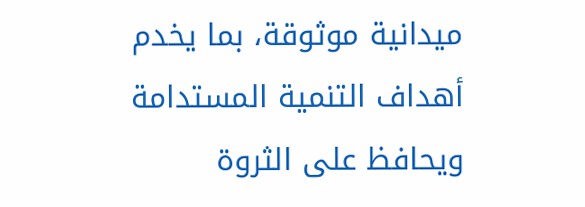ميدانية موثوقة، بما يخدم أهداف التنمية المستدامة ويحافظ على الثروة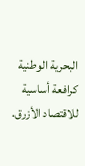البحرية الوطنية كرافعة أساسية للاقتصاد الأزرق.